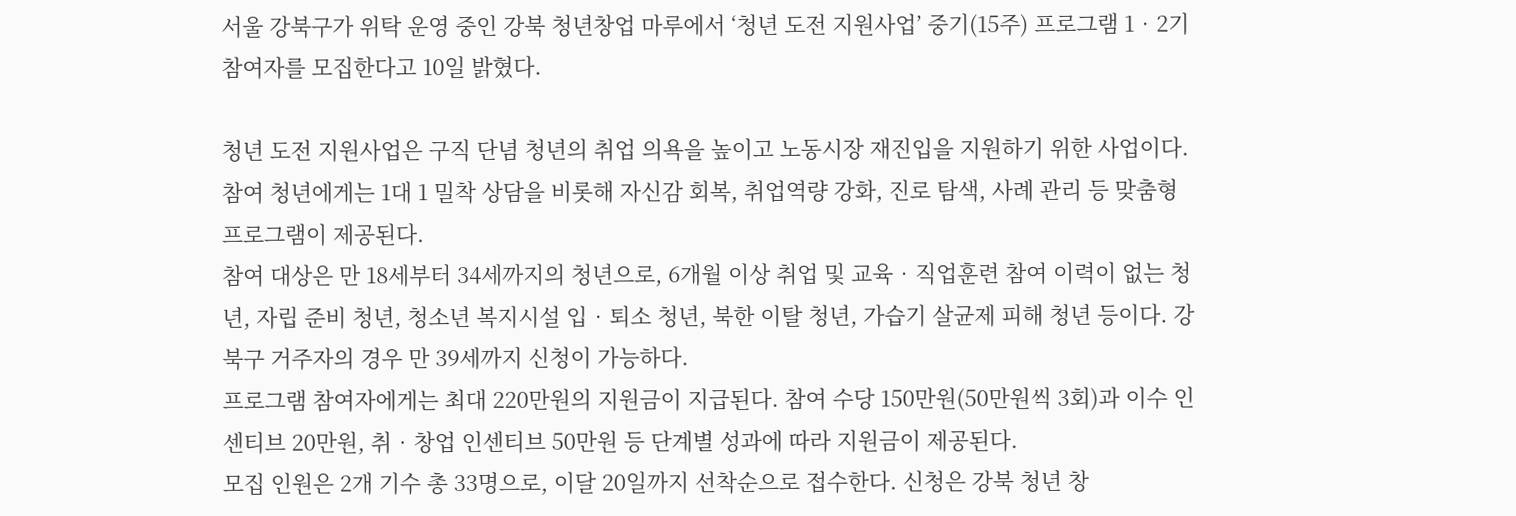서울 강북구가 위탁 운영 중인 강북 청년창업 마루에서 ‘청년 도전 지원사업’ 중기(15주) 프로그램 1‧2기 참여자를 모집한다고 10일 밝혔다.

청년 도전 지원사업은 구직 단념 청년의 취업 의욕을 높이고 노동시장 재진입을 지원하기 위한 사업이다. 참여 청년에게는 1대 1 밀착 상담을 비롯해 자신감 회복, 취업역량 강화, 진로 탐색, 사례 관리 등 맞춤형 프로그램이 제공된다.
참여 대상은 만 18세부터 34세까지의 청년으로, 6개월 이상 취업 및 교육‧직업훈련 참여 이력이 없는 청년, 자립 준비 청년, 청소년 복지시설 입‧퇴소 청년, 북한 이탈 청년, 가습기 살균제 피해 청년 등이다. 강북구 거주자의 경우 만 39세까지 신청이 가능하다.
프로그램 참여자에게는 최대 220만원의 지원금이 지급된다. 참여 수당 150만원(50만원씩 3회)과 이수 인센티브 20만원, 취‧창업 인센티브 50만원 등 단계별 성과에 따라 지원금이 제공된다.
모집 인원은 2개 기수 총 33명으로, 이달 20일까지 선착순으로 접수한다. 신청은 강북 청년 창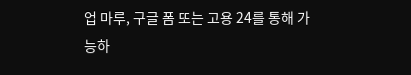업 마루, 구글 폼 또는 고용 24를 통해 가능하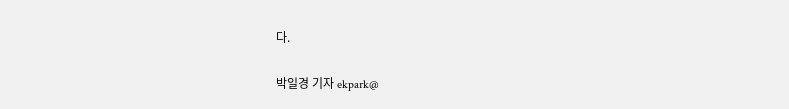다.

박일경 기자 ekpark@